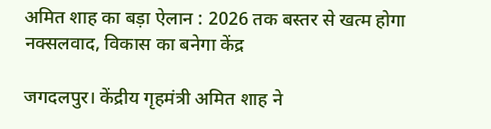अमित शाह का बड़ा ऐलान : 2026 तक बस्तर से खत्म होगा नक्सलवाद, विकास का बनेगा केंद्र

जगदलपुर। केंद्रीय गृहमंत्री अमित शाह ने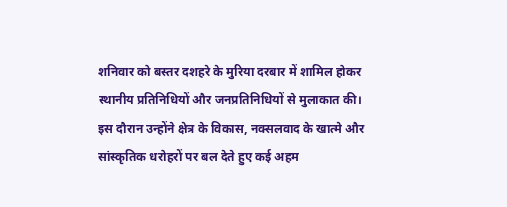शनिवार को बस्तर दशहरे के मुरिया दरबार में शामिल होकर स्थानीय प्रतिनिधियों और जनप्रतिनिधियों से मुलाकात की। इस दौरान उन्होंने क्षेत्र के विकास, नक्सलवाद के खात्मे और सांस्कृतिक धरोहरों पर बल देते हुए कई अहम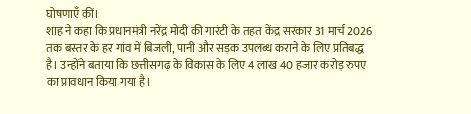घोषणाएँ कीं।
शाह ने कहा कि प्रधानमंत्री नरेंद्र मोदी की गारंटी के तहत केंद्र सरकार 31 मार्च 2026 तक बस्तर के हर गांव में बिजली, पानी और सड़क उपलब्ध कराने के लिए प्रतिबद्ध है। उन्होंने बताया कि छत्तीसगढ़ के विकास के लिए 4 लाख 40 हजार करोड़ रुपए का प्रावधान किया गया है।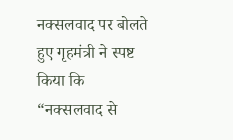नक्सलवाद पर बोलते हुए गृहमंत्री ने स्पष्ट किया कि “नक्सलवाद से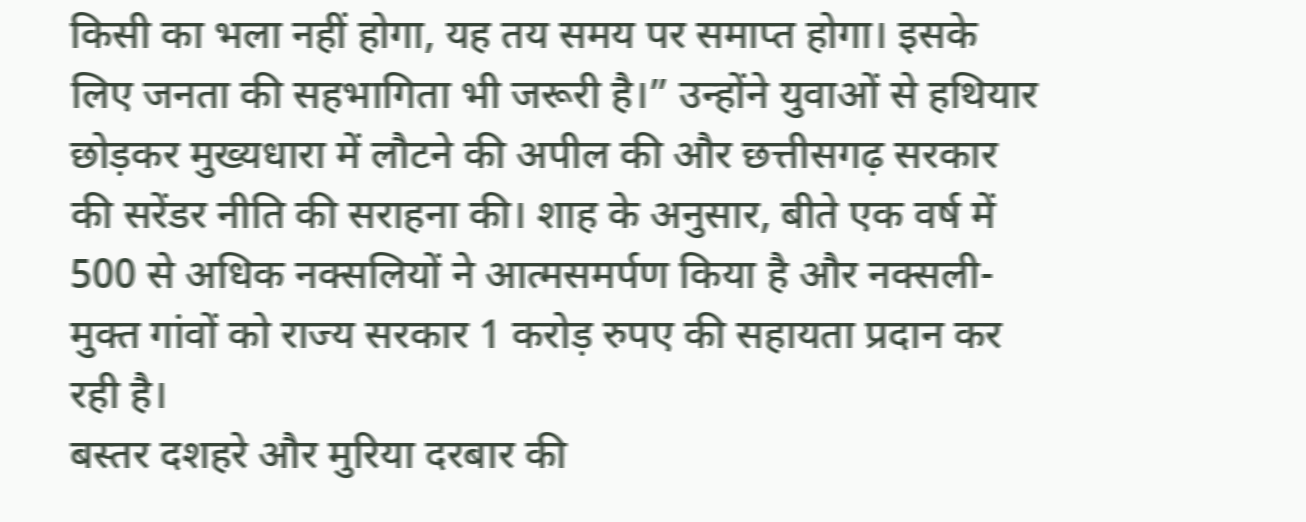किसी का भला नहीं होगा, यह तय समय पर समाप्त होगा। इसके लिए जनता की सहभागिता भी जरूरी है।” उन्होंने युवाओं से हथियार छोड़कर मुख्यधारा में लौटने की अपील की और छत्तीसगढ़ सरकार की सरेंडर नीति की सराहना की। शाह के अनुसार, बीते एक वर्ष में 500 से अधिक नक्सलियों ने आत्मसमर्पण किया है और नक्सली-मुक्त गांवों को राज्य सरकार 1 करोड़ रुपए की सहायता प्रदान कर रही है।
बस्तर दशहरे और मुरिया दरबार की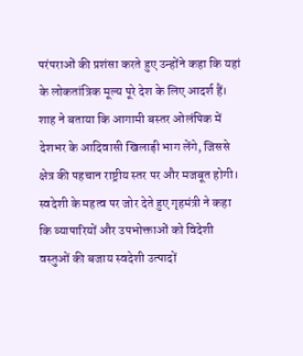परंपराओं की प्रशंसा करते हुए उन्होंने कहा कि यहां के लोकतांत्रिक मूल्य पूरे देश के लिए आदर्श हैं। शाह ने बताया कि आगामी बस्तर ओलंपिक में देशभर के आदिवासी खिलाड़ी भाग लेंगे, जिससे क्षेत्र की पहचान राष्ट्रीय स्तर पर और मजबूत होगी।
स्वदेशी के महत्व पर जोर देते हुए गृहमंत्री ने कहा कि व्यापारियों और उपभोक्ताओं को विदेशी वस्तुओं की बजाय स्वदेशी उत्पादों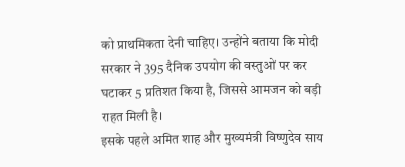को प्राथमिकता देनी चाहिए। उन्होंने बताया कि मोदी सरकार ने 395 दैनिक उपयोग की वस्तुओं पर कर घटाकर 5 प्रतिशत किया है, जिससे आमजन को बड़ी राहत मिली है।
इसके पहले अमित शाह और मुख्यमंत्री विष्णुदेव साय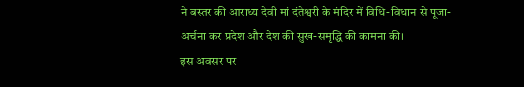ने बस्तर की आराध्य देवी मां दंतेश्वरी के मंदिर में विधि-विधान से पूजा-अर्चना कर प्रदेश और देश की सुख-समृद्धि की कामना की।
इस अवसर पर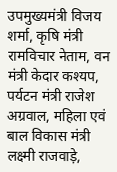उपमुख्यमंत्री विजय शर्मा, कृषि मंत्री रामविचार नेताम, वन मंत्री केदार कश्यप, पर्यटन मंत्री राजेश अग्रवाल, महिला एवं बाल विकास मंत्री लक्ष्मी राजवाड़े,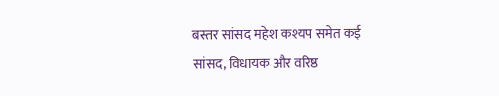बस्तर सांसद महेश कश्यप समेत कई सांसद, विधायक और वरिष्ठ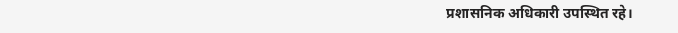प्रशासनिक अधिकारी उपस्थित रहे।